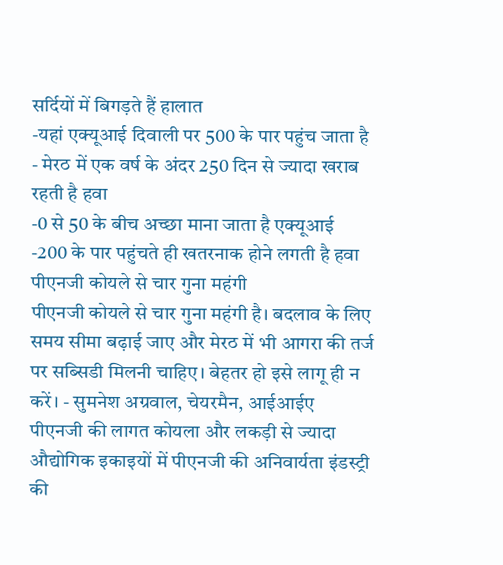सर्दियों में बिगड़ते हैं हालात
-यहां एक्यूआई दिवाली पर 500 के पार पहुंच जाता है
- मेरठ में एक वर्ष के अंदर 250 दिन से ज्यादा खराब रहती है हवा
-0 से 50 के बीच अच्छा माना जाता है एक्यूआई
-200 के पार पहुंचते ही खतरनाक होने लगती है हवा
पीएनजी कोयले से चार गुना महंगी
पीएनजी कोयले से चार गुना महंगी है। बदलाव के लिए समय सीमा बढ़ाई जाए और मेरठ में भी आगरा की तर्ज पर सब्सिडी मिलनी चाहिए। बेहतर हो इसे लागू ही न करें। - सुमनेश अग्रवाल, चेयरमैन, आईआईए
पीएनजी की लागत कोयला और लकड़ी से ज्यादा
औद्योगिक इकाइयों में पीएनजी की अनिवार्यता इंडस्ट्री की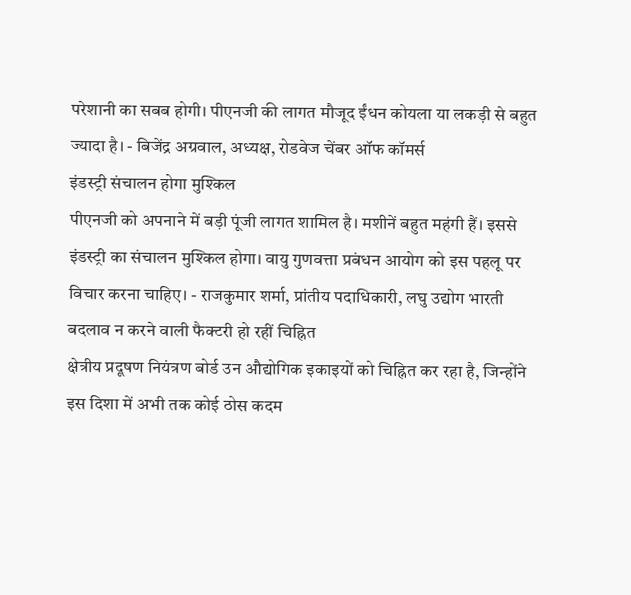परेशानी का सबब होगी। पीएनजी की लागत मौजूद ईंधन कोयला या लकड़ी से बहुत ज्यादा है। - बिजेंद्र अग्रवाल, अध्यक्ष, रोडवेज चेंबर ऑफ कॉमर्स
इंडस्ट्री संचालन होगा मुश्किल
पीएनजी को अपनाने में बड़ी पूंजी लागत शामिल है। मशीनें बहुत महंगी हैं। इससे इंडस्ट्री का संचालन मुश्किल होगा। वायु गुणवत्ता प्रबंधन आयोग को इस पहलू पर विचार करना चाहिए। - राजकुमार शर्मा, प्रांतीय पदाधिकारी, लघु उद्योग भारती
बदलाव न करने वाली फैक्टरी हो रहीं चिह्नित
क्षेत्रीय प्रदूषण नियंत्रण बोर्ड उन औद्योगिक इकाइयों को चिह्नित कर रहा है, जिन्होंने इस दिशा में अभी तक कोई ठोस कदम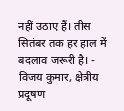नहीं उठाए हैं। तीस सितंबर तक हर हाल में बदलाव जरूरी है। - विजय कुमार, क्षेत्रीय प्रदूषण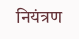नियंत्रण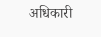अधिकारी